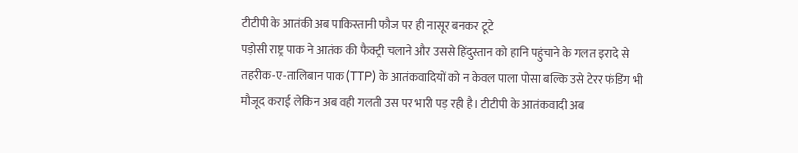टीटीपी के आतंकी अब पाकिस्तानी फौज पर ही नासूर बनकर टूटे
पड़ोसी राष्ट्र पाक ने आतंक की फैक्ट्री चलाने और उससे हिंदुस्तान को हानि पहुंचाने के गलत इरादे से तहरीक-ए-तालिबान पाक (TTP) के आतंकवादियों को न केवल पाला पोसा बल्कि उसे टेरर फंडिंग भी मौजूद कराई लेकिन अब वही गलती उस पर भारी पड़ रही है। टीटीपी के आतंकवादी अब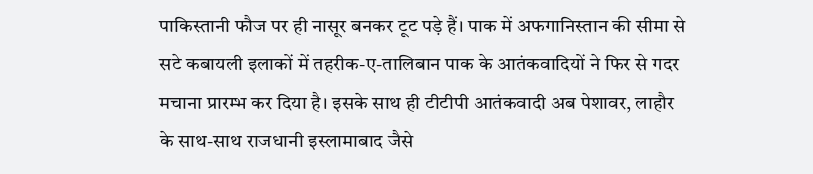पाकिस्तानी फौज पर ही नासूर बनकर टूट पड़े हैं। पाक में अफगानिस्तान की सीमा से सटे कबायली इलाकों में तहरीक-ए-तालिबान पाक के आतंकवादियों ने फिर से गदर मचाना प्रारम्भ कर दिया है। इसके साथ ही टीटीपी आतंकवादी अब पेशावर, लाहौर के साथ-साथ राजधानी इस्लामाबाद जैसे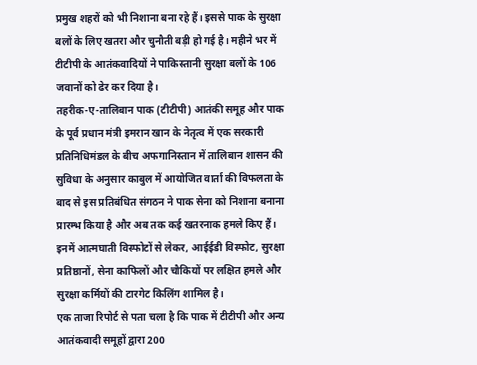प्रमुख शहरों को भी निशाना बना रहे हैं। इससे पाक के सुरक्षा बलों के लिए खतरा और चुनौती बड़ी हो गई है। महीने भर में टीटीपी के आतंकवादियों ने पाकिस्तानी सुरक्षा बलों के 106 जवानों को ढेर कर दिया है।
तहरीक-ए-तालिबान पाक (टीटीपी) आतंकी समूह और पाक के पूर्व प्रधान मंत्री इमरान खान के नेतृत्व में एक सरकारी प्रतिनिधिमंडल के बीच अफगानिस्तान में तालिबान शासन की सुविधा के अनुसार काबुल में आयोजित वार्ता की विफलता के बाद से इस प्रतिबंधित संगठन ने पाक सेना को निशाना बनाना प्रारम्भ किया है और अब तक कई खतरनाक हमले किए हैं। इनमें आत्मघाती विस्फोटों से लेकर, आईईडी विस्फोट, सुरक्षा प्रतिष्ठानों, सेना काफिलों और चौकियों पर लक्षित हमले और सुरक्षा कर्मियों की टारगेट किलिंग शामिल है।
एक ताजा रिपोर्ट से पता चला है कि पाक में टीटीपी और अन्य आतंकवादी समूहों द्वारा 200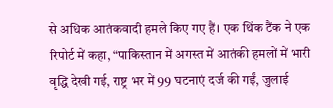से अधिक आतंकवादी हमले किए गए हैं। एक थिंक टैंक ने एक रिपोर्ट में कहा, “पाकिस्तान में अगस्त में आतंकी हमलों में भारी वृद्धि देखी गई, राष्ट्र भर में 99 घटनाएं दर्ज की गईं, जुलाई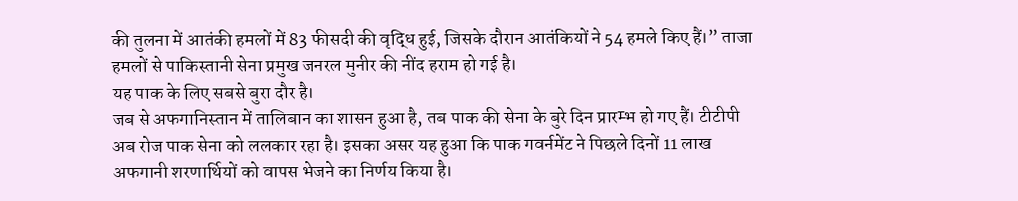की तुलना में आतंकी हमलों में 83 फीसदी की वृद्धि हुई, जिसके दौरान आतंकियों ने 54 हमले किए हैं।” ताजा हमलों से पाकिस्तानी सेना प्रमुख जनरल मुनीर की नींद हराम हो गई है।
यह पाक के लिए सबसे बुरा दौर है।
जब से अफगानिस्तान में तालिबान का शासन हुआ है, तब पाक की सेना के बुरे दिन प्रारम्भ हो गए हैं। टीटीपी अब रोज पाक सेना को ललकार रहा है। इसका असर यह हुआ कि पाक गवर्नमेंट ने पिछले दिनों 11 लाख अफगानी शरणार्थियों को वापस भेजने का निर्णय किया है।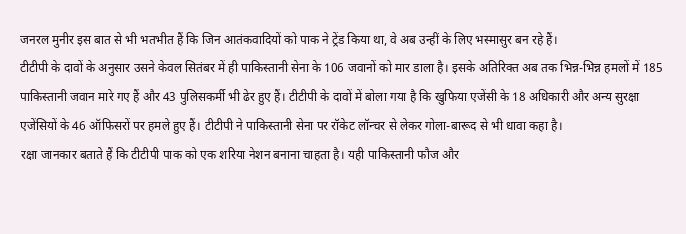जनरल मुनीर इस बात से भी भतभीत हैं कि जिन आतंकवादियों को पाक ने ट्रेंड किया था, वे अब उन्हीं के लिए भस्मासुर बन रहे हैं।
टीटीपी के दावों के अनुसार उसने केवल सितंबर में ही पाकिस्तानी सेना के 106 जवानों को मार डाला है। इसके अतिरिक्त अब तक भिन्न-भिन्न हमलों में 185 पाकिस्तानी जवान मारे गए हैं और 43 पुलिसकर्मी भी ढेर हुए हैं। टीटीपी के दावों में बोला गया है कि खुफिया एजेंसी के 18 अधिकारी और अन्य सुरक्षा एजेंसियों के 46 ऑफिसरों पर हमले हुए हैं। टीटीपी ने पाकिस्तानी सेना पर रॉकेट लॉन्चर से लेकर गोला-बारूद से भी धावा कहा है।
रक्षा जानकार बताते हैं कि टीटीपी पाक को एक शरिया नेशन बनाना चाहता है। यही पाकिस्तानी फौज और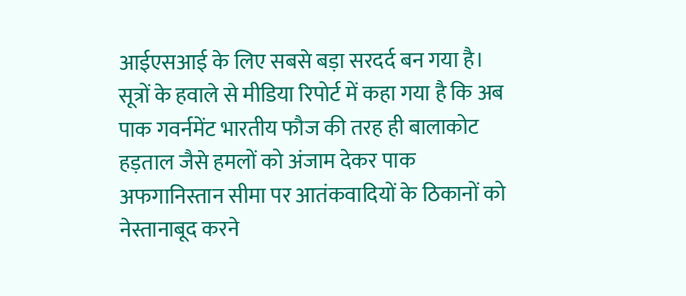आईएसआई के लिए सबसे बड़ा सरदर्द बन गया है। सूत्रों के हवाले से मीडिया रिपोर्ट में कहा गया है कि अब पाक गवर्नमेंट भारतीय फौज की तरह ही बालाकोट हड़ताल जैसे हमलों को अंजाम देकर पाक अफगानिस्तान सीमा पर आतंकवादियों के ठिकानों को नेस्तानाबूद करने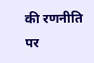की रणनीति पर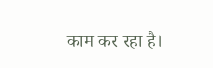काम कर रहा है।